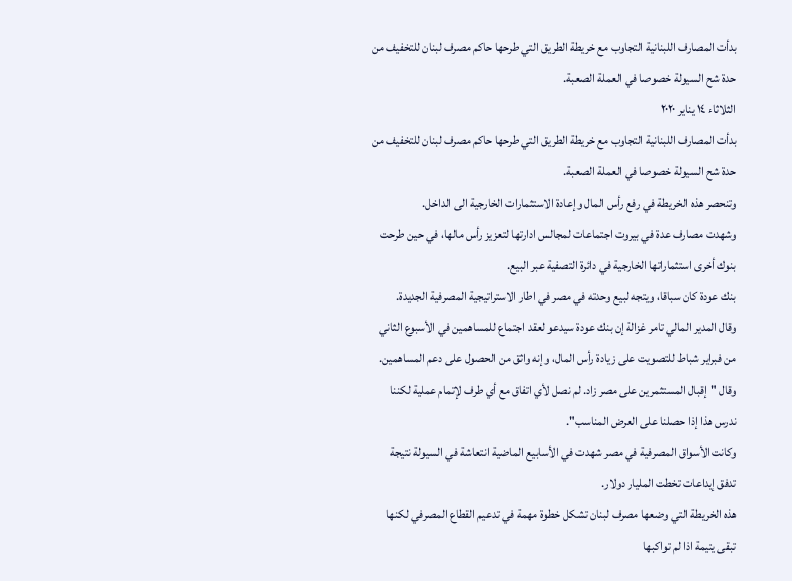بدأت المصارف اللبنانية التجاوب مع خريطة الطريق التي طرحها حاكم مصرف لبنان للتخفيف من حدة شح السيولة خصوصا في العملة الصعبة.
الثلاثاء ١٤ يناير ٢٠٢٠
بدأت المصارف اللبنانية التجاوب مع خريطة الطريق التي طرحها حاكم مصرف لبنان للتخفيف من حدة شح السيولة خصوصا في العملة الصعبة.
وتنحصر هذه الخريطة في رفع رأس المال وإعادة الاستثمارات الخارجية الى الداخل.
وشهدت مصارف عدة في بيروت اجتماعات لمجالس ادارتها لتعزيز رأس مالها، في حين طرحت بنوك أخرى استثماراتها الخارجية في دائرة التصفية عبر البيع.
بنك عودة كان سباقا، ويتجه لبيع وحدته في مصر في اطار الاستراتيجية المصرفية الجديدة.
وقال المدير المالي تامر غزالة إن بنك عودة سيدعو لعقد اجتماع للمساهمين في الأسبوع الثاني من فبراير شباط للتصويت على زيادة رأس المال، وإنه واثق من الحصول على دعم المساهمين.
وقال "إقبال المستثمرين على مصر زاد. لم نصل لأي اتفاق مع أي طرف لإتمام عملية لكننا ندرس هذا إذا حصلنا على العرض المناسب".
وكانت الأسواق المصرفية في مصر شهدت في الأسابيع الماضية انتعاشة في السيولة نتيجة تدفق إيداعات تخطت المليار دولار.
هذه الخريطة التي وضعها مصرف لبنان تشكل خطوة مهمة في تدعيم القطاع المصرفي لكنها تبقى يتيمة اذا لم تواكبها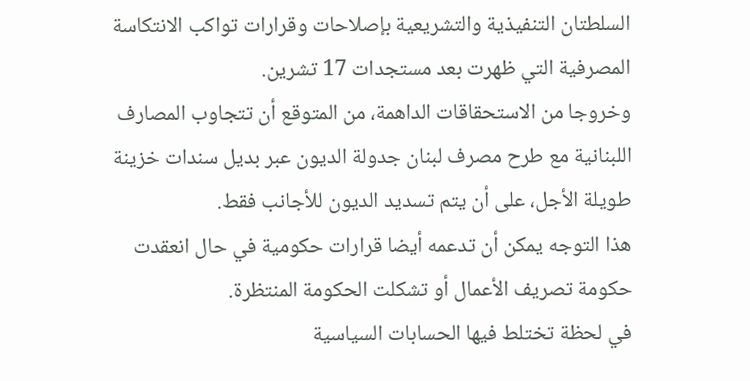السلطتان التنفيذية والتشريعية بإصلاحات وقرارات تواكب الانتكاسة المصرفية التي ظهرت بعد مستجدات 17 تشرين.
وخروجا من الاستحقاقات الداهمة، من المتوقع أن تتجاوب المصارف اللبنانية مع طرح مصرف لبنان جدولة الديون عبر بديل سندات خزينة طويلة الأجل، على أن يتم تسديد الديون للأجانب فقط.
هذا التوجه يمكن أن تدعمه أيضا قرارات حكومية في حال انعقدت حكومة تصريف الأعمال أو تشكلت الحكومة المنتظرة.
في لحظة تختلط فيها الحسابات السياسية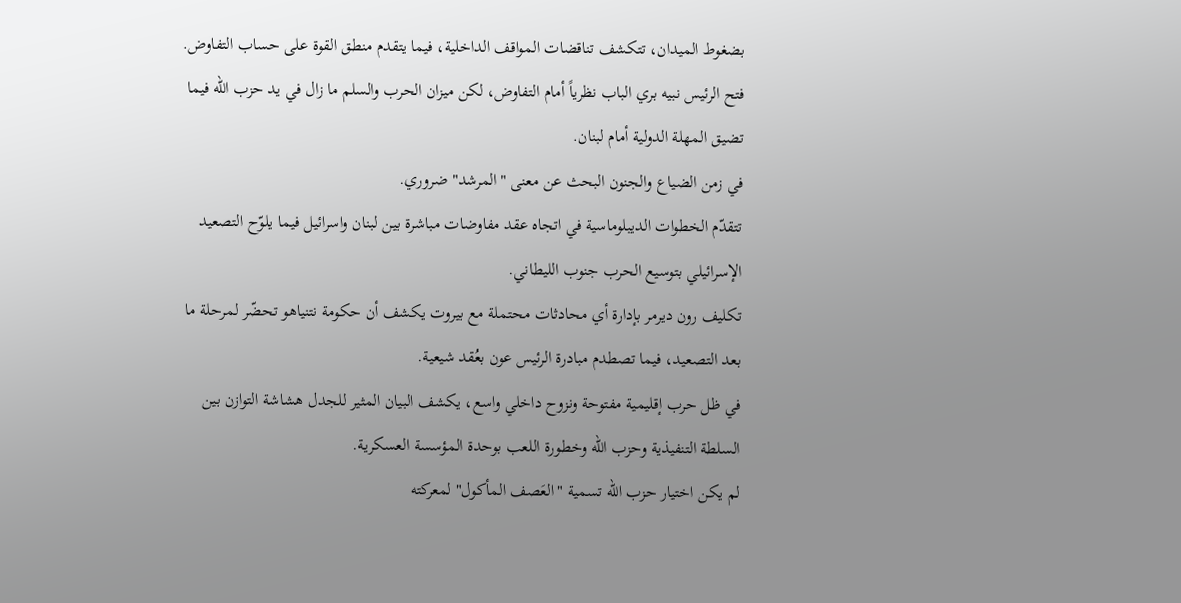بضغوط الميدان، تتكشف تناقضات المواقف الداخلية، فيما يتقدم منطق القوة على حساب التفاوض.
فتح الرئيس نبيه بري الباب نظرياً أمام التفاوض، لكن ميزان الحرب والسلم ما زال في يد حزب الله فيما تضيق المهلة الدولية أمام لبنان.
في زمن الضياع والجنون البحث عن معنى "المرشد" ضروري.
تتقدّم الخطوات الديبلوماسية في اتجاه عقد مفاوضات مباشرة بين لبنان واسرائيل فيما يلوّح التصعيد الإسرائيلي بتوسيع الحرب جنوب الليطاني.
تكليف رون ديرمر بإدارة أي محادثات محتملة مع بيروت يكشف أن حكومة نتنياهو تحضّر لمرحلة ما بعد التصعيد، فيما تصطدم مبادرة الرئيس عون بعُقد شيعية.
في ظل حرب إقليمية مفتوحة ونزوح داخلي واسع، يكشف البيان المثير للجدل هشاشة التوازن بين السلطة التنفيذية وحزب الله وخطورة اللعب بوحدة المؤسسة العسكرية.
لم يكن اختيار حزب الله تسمية "العَصف المأكول" لمعركته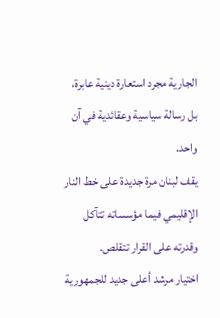الجارية مجرد استعارة دينية عابرة، بل رسالة سياسية وعقائدية في آن واحد.
يقف لبنان مرة جديدة على خط النار الإقليمي فيما مؤسساته تتآكل وقدرته على القرار تتقلص.
اختيار مرشد أعلى جديد للجمهورية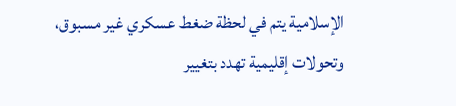الإسلامية يتم في لحظة ضغط عسكري غير مسبوق، وتحولات إقليمية تهدد بتغيير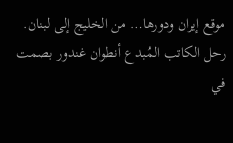موقع إيران ودورها… من الخليج إلى لبنان.
رحل الكاتب المُبدع أنطوان غندور بصمت في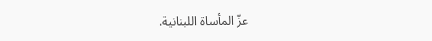عزّ المأساة اللبنانية.